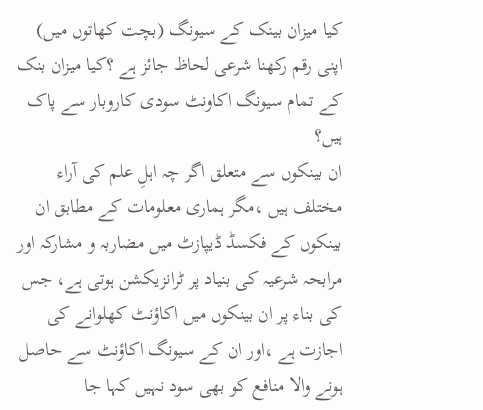کیا میزان بینک کے سیونگ (بچت کھاتوں میں) اپنی رقم رکھنا شرعی لحاظ جائز ہے ؟کیا میزان بنک کے تمام سیونگ اکاونٹ سودی کاروبار سے پاک ہیں؟
ان بینکوں سے متعلق اگر چہ اہلِ علم کی آراء مختلف ہیں ،مگر ہماری معلومات کے مطابق ان بینکوں کے فکسڈ ڈیپازٹ میں مضاربہ و مشارکہ اور مرابحہ شرعیہ کی بنیاد پر ٹرانزیکشن ہوتی ہے، جس کی بناء پر ان بینکوں میں اکاؤنٹ کھلوانے کی اجازت ہے ،اور ان کے سیونگ اکاؤنٹ سے حاصل ہونے والا منافع کو بھی سود نہیں کہا جا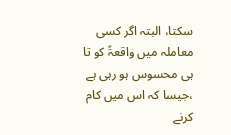سکتا، البتہ اگر کسی معاملہ میں واقعۃً کو تا ہی محسوس ہو رہی ہے ،جیسا کہ اس میں کام کرنے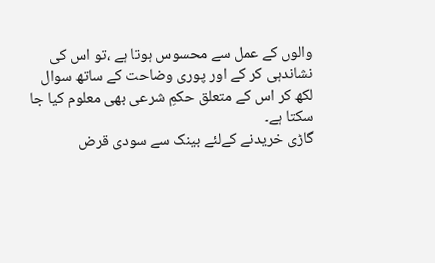والوں کے عمل سے محسوس ہوتا ہے ،تو اس کی نشاندہی کر کے اور پوری وضاحت کے ساتھ سوال لکھ کر اس کے متعلق حکمِ شرعی بھی معلوم کیا جا سکتا ہے۔
گاڑی خریدنے کےلئے بینک سے سودی قرض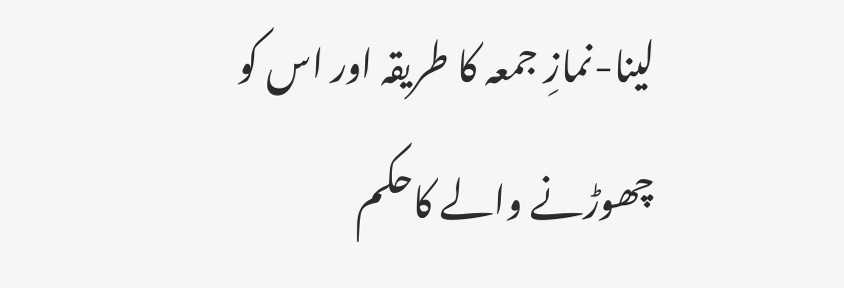لینا-نمازِ جمعہ کا طریقہ اور اس کو چھوڑنے والے کاحکم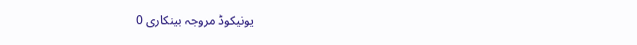یونیکوڈ مروجہ بینکاری 0